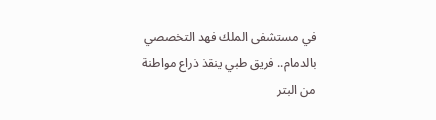في مستشفى الملك فهد التخصصي بالدمام.. فريق طبي ينقذ ذراع مواطنة من البتر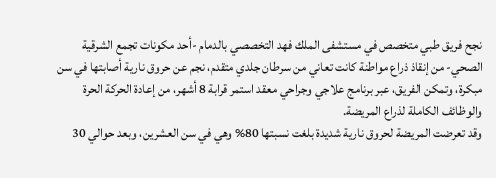نجح فريق طبي متخصص في مستشفى الملك فهد التخصصي بالدمام -أحد مكونات تجمع الشرقية الصحي- من إنقاذ ذراع مواطنة كانت تعاني من سرطان جلدي متقدم، نجم عن حروق نارية أصابتها في سن مبكرة، وتمكن الفريق، عبر برنامج علاجي وجراحي معقد استمر قرابة 8 أشهر، من إعادة الحركة الحرة والوظائف الكاملة لذراع المريضة.
وقد تعرضت المريضة لحروق نارية شديدة بلغت نسبتها 80% وهي في سن العشرين، وبعد حوالي 30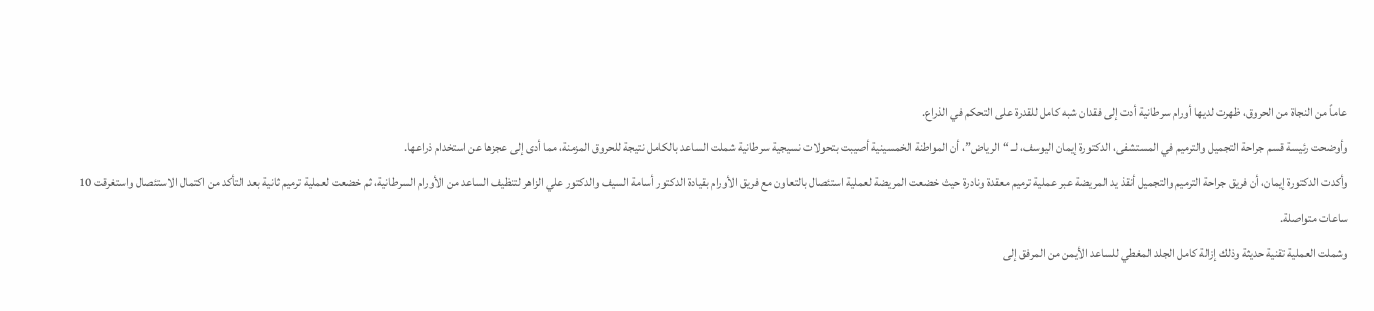عاماً من النجاة من الحروق، ظهرت لديها أورام سرطانية أدت إلى فقدان شبه كامل للقدرة على التحكم في الذراع.
وأوضحت رئيسة قسم جراحة التجميل والترميم في المستشفى، الدكتورة إيمان اليوسف، لــ “الرياض”، أن المواطنة الخمسينية أصيبت بتحولات نسيجية سرطانية شملت الساعد بالكامل نتيجة للحروق المزمنة، مما أدى إلى عجزها عن استخدام ذراعها.
وأكدت الدكتورة إيمان، أن فريق جراحة الترميم والتجميل أنقذ يد المريضة عبر عملية ترميم معقدة ونادرة حيث خضعت المريضة لعملية استئصال بالتعاون مع فريق الأورام بقيادة الدكتور أسامة السيف والدكتور علي الزاهر لتنظيف الساعد من الأورام السرطانية، ثم خضعت لعملية ترميم ثانية بعد التأكد من اكتمال الاستئصال واستغرقت 10 ساعات متواصلة.
وشملت العملية تقنية حديثة وذلك إزالة كامل الجلد المغطي للساعد الأيمن من المرفق إلى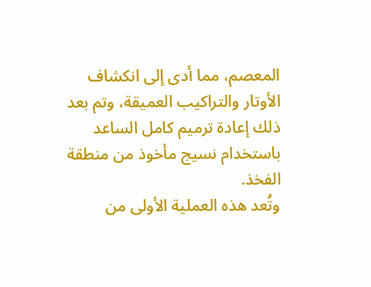المعصم، مما أدى إلى انكشاف الأوتار والتراكيب العميقة، وتم بعد ذلك إعادة ترميم كامل الساعد باستخدام نسيج مأخوذ من منطقة الفخذ.
وتُعد هذه العملية الأولى من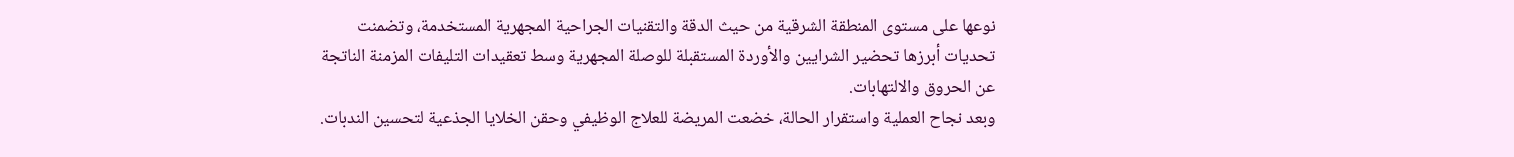نوعها على مستوى المنطقة الشرقية من حيث الدقة والتقنيات الجراحية المجهرية المستخدمة، وتضمنت تحديات أبرزها تحضير الشرايين والأوردة المستقبلة للوصلة المجهرية وسط تعقيدات التليفات المزمنة الناتجة عن الحروق والالتهابات.
وبعد نجاح العملية واستقرار الحالة، خضعت المريضة للعلاج الوظيفي وحقن الخلايا الجذعية لتحسين الندبات.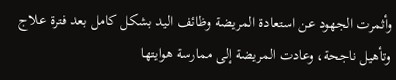وأثمرت الجهود عن استعادة المريضة وظائف اليد بشكل كامل بعد فترة علاج وتأهيل ناجحة، وعادت المريضة إلى ممارسة هوايتها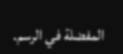المفضلة في الرسم.